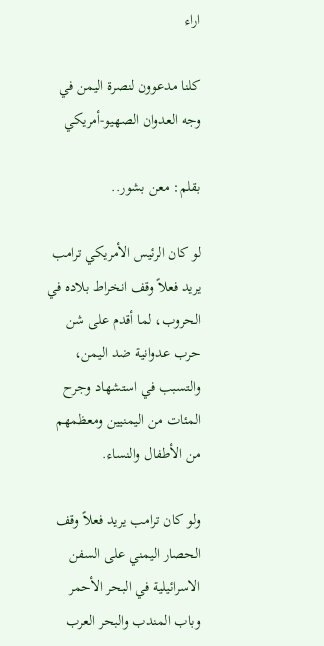اراء

كلنا مدعوون لنصرة اليمن في وجه العدوان الصهيو-أمريكي

بقلم: معن بشور..

لو كان الرئيس الأمريكي ترامب يريد فعلاً وقف انخراط بلاده في الحروب، لما أقدم على شن حرب عدوانية ضد اليمن، والتسبب في استشهاد وجرح المئات من اليمنيين ومعظمهم من الأطفال والنساء.

ولو كان ترامب يريد فعلاً وقف الحصار اليمني على السفن الاسرائيلية في البحر الأحمر وباب المندب والبحر العرب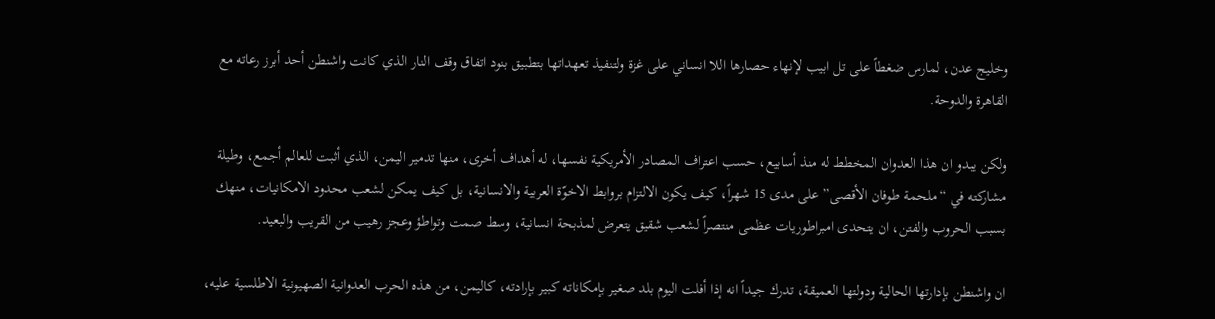وخليج عدن، لمارس ضغطاً على تل ابيب لإنهاء حصارها اللا انساني على غزة ولتنفيذ تعهداتها بتطبيق بنود اتفاق وقف النار الذي كانت واشنطن أحد أبرز رعاته مع القاهرة والدوحة.

ولكن يبدو ان هذا العدوان المخطط له منذ أسابيع، حسب اعتراف المصادر الأمريكية نفسها، له أهداف أخرى، منها تدمير اليمن، الذي أثبت للعالم أجمع، وطيلة مشاركته في “ملحمة طوفان الأقصى” على مدى 15 شهراً، كيف يكون الالتزام بروابط الاخوّة العربية والانسانية، بل كيف يمكن لشعب محدود الامكانيات، منهك بسبب الحروب والفتن، ان يتحدى امبراطوريات عظمى منتصراً لشعب شقيق يتعرض لمذبحة انسانية، وسط صمت وتواطؤ وعجز رهيب من القريب والبعيد.

ان واشنطن بإدارتها الحالية ودولتها العميقة، تدرك جيداً انه إذا أفلت اليوم بلد صغير بإمكاناته كبير بإرادته، كاليمن، من هذه الحرب العدوانية الصهيونية الاطلسية عليه،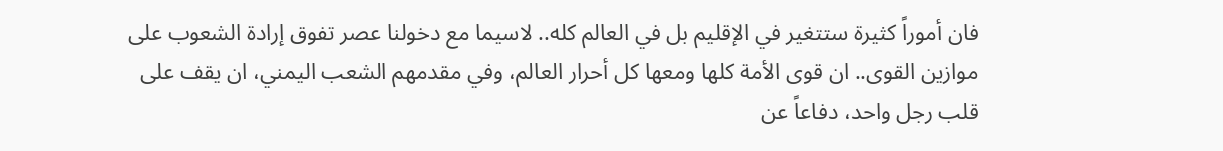فان أموراً كثيرة ستتغير في الإقليم بل في العالم كله.. لاسيما مع دخولنا عصر تفوق إرادة الشعوب على موازين القوى.. ان قوى الأمة كلها ومعها كل أحرار العالم، وفي مقدمهم الشعب اليمني، ان يقف على قلب رجل واحد، دفاعاً عن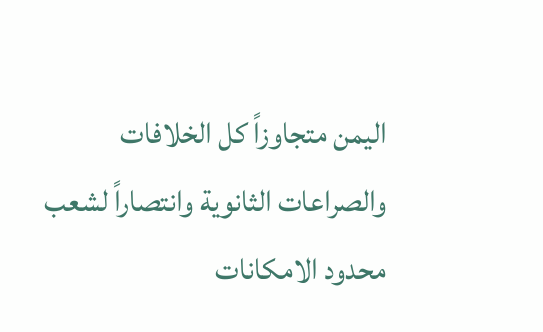اليمن متجاوزاً كل الخلافات والصراعات الثانوية وانتصاراً لشعب محدود الامكانات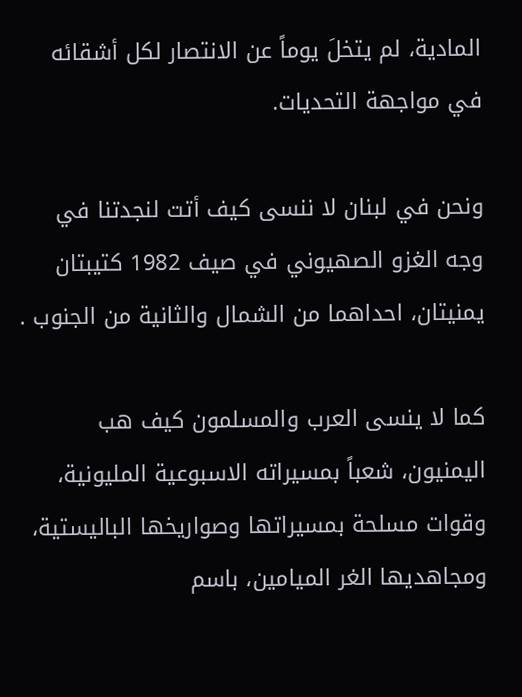المادية، لم يتخلَ يوماً عن الانتصار لكل أشقائه في مواجهة التحديات.

ونحن في لبنان لا ننسى كيف أتت لنجدتنا في وجه الغزو الصهيوني في صيف 1982 كتيبتان يمنيتان، احداهما من الشمال والثانية من الجنوب .

كما لا ينسى العرب والمسلمون كيف هب اليمنيون، شعباً بمسيراته الاسبوعية المليونية، وقوات مسلحة بمسيراتها وصواريخها الباليستية، ومجاهديها الغر الميامين، باسم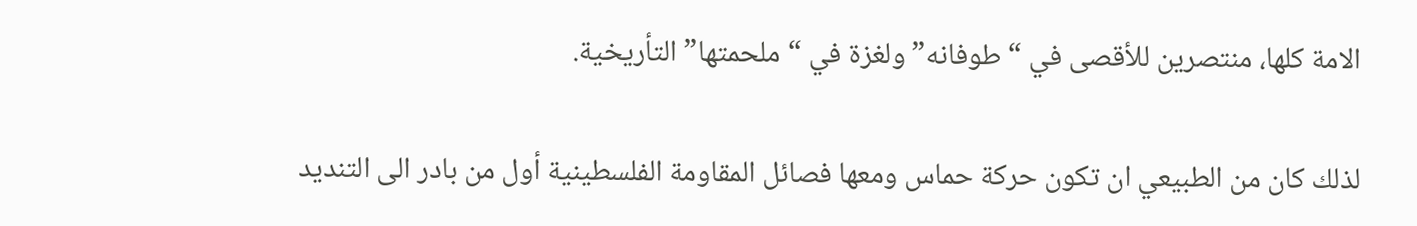الامة كلها، منتصرين للأقصى في “طوفانه” ولغزة في “ملحمتها” التأريخية.

لذلك كان من الطبيعي ان تكون حركة حماس ومعها فصائل المقاومة الفلسطينية أول من بادر الى التنديد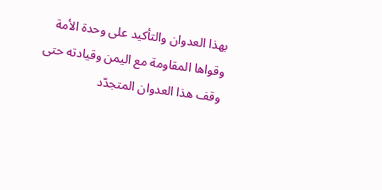بهذا العدوان والتأكيد على وحدة الأمة وقواها المقاومة مع اليمن وقيادته حتى وقف هذا العدوان المتجدّد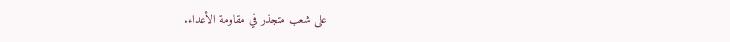على شعب متجذر في مقاومة الأعداء.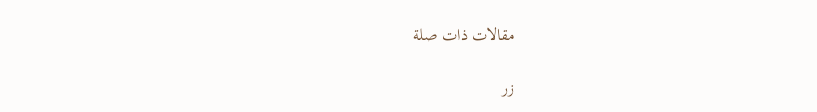مقالات ذات صلة

زر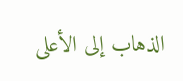الذهاب إلى الأعلى